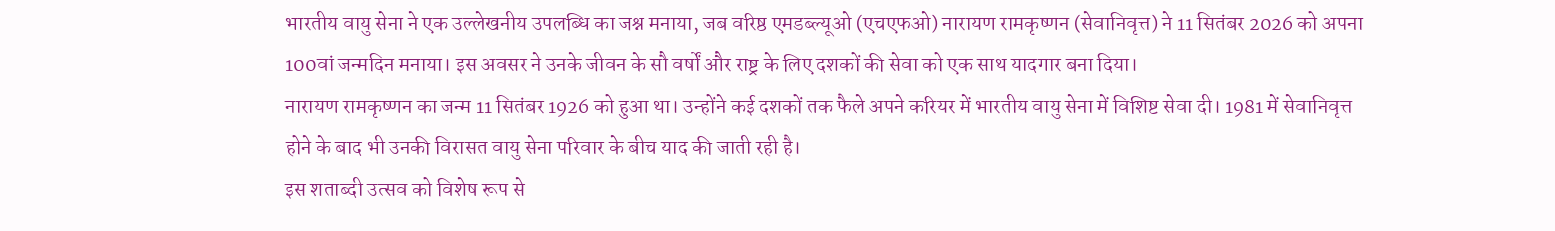भारतीय वायु सेना ने एक उल्लेखनीय उपलब्धि का जश्न मनाया, जब वरिष्ठ एमडब्ल्यूओ (एचएफओ) नारायण रामकृष्णन (सेवानिवृत्त) ने 11 सितंबर 2026 को अपना 100वां जन्मदिन मनाया। इस अवसर ने उनके जीवन के सौ वर्षों और राष्ट्र के लिए दशकों की सेवा को एक साथ यादगार बना दिया।
नारायण रामकृष्णन का जन्म 11 सितंबर 1926 को हुआ था। उन्होंने कई दशकों तक फैले अपने करियर में भारतीय वायु सेना में विशिष्ट सेवा दी। 1981 में सेवानिवृत्त होने के बाद भी उनकी विरासत वायु सेना परिवार के बीच याद की जाती रही है।
इस शताब्दी उत्सव को विशेष रूप से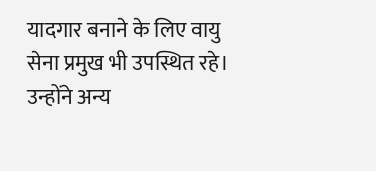यादगार बनाने के लिए वायु सेना प्रमुख भी उपस्थित रहे। उन्होंने अन्य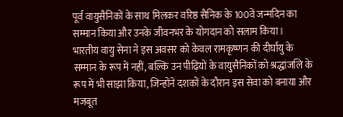पूर्व वायुसैनिकों के साथ मिलकर वरिष्ठ सैनिक के 100वें जन्मदिन का सम्मान किया और उनके जीवनभर के योगदान को सलाम किया।
भारतीय वायु सेना ने इस अवसर को केवल रामकृष्णन की दीर्घायु के सम्मान के रूप में नहीं, बल्कि उन पीढ़ियों के वायुसैनिकों को श्रद्धांजलि के रूप में भी साझा किया, जिन्होंने दशकों के दौरान इस सेवा को बनाया और मजबूत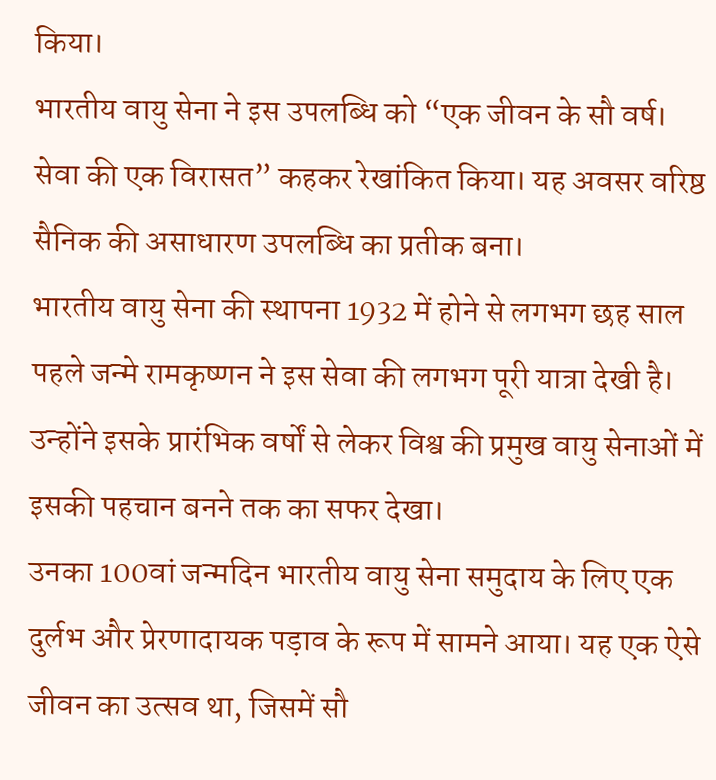किया।
भारतीय वायु सेना ने इस उपलब्धि को “एक जीवन के सौ वर्ष। सेवा की एक विरासत” कहकर रेखांकित किया। यह अवसर वरिष्ठ सैनिक की असाधारण उपलब्धि का प्रतीक बना।
भारतीय वायु सेना की स्थापना 1932 में होने से लगभग छह साल पहले जन्मे रामकृष्णन ने इस सेवा की लगभग पूरी यात्रा देखी है। उन्होंने इसके प्रारंभिक वर्षों से लेकर विश्व की प्रमुख वायु सेनाओं में इसकी पहचान बनने तक का सफर देखा।
उनका 100वां जन्मदिन भारतीय वायु सेना समुदाय के लिए एक दुर्लभ और प्रेरणादायक पड़ाव के रूप में सामने आया। यह एक ऐसे जीवन का उत्सव था, जिसमें सौ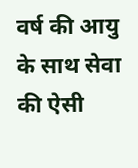वर्ष की आयु के साथ सेवा की ऐसी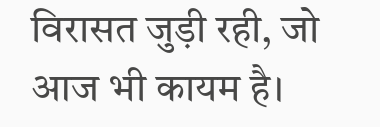विरासत जुड़ी रही, जो आज भी कायम है।